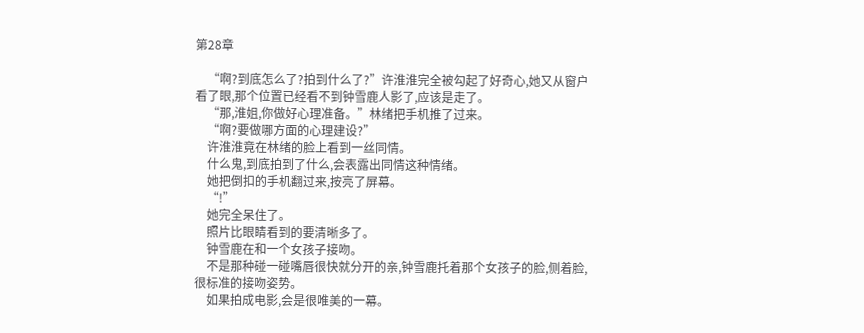第28章

    “啊?到底怎么了?拍到什么了?”许淮淮完全被勾起了好奇心,她又从窗户看了眼,那个位置已经看不到钟雪鹿人影了,应该是走了。
    “那,淮姐,你做好心理准备。”林绪把手机推了过来。
    “啊?要做哪方面的心理建设?”
    许淮淮竟在林绪的脸上看到一丝同情。
    什么鬼,到底拍到了什么,会表露出同情这种情绪。
    她把倒扣的手机翻过来,按亮了屏幕。
    “!”
    她完全呆住了。
    照片比眼睛看到的要清晰多了。
    钟雪鹿在和一个女孩子接吻。
    不是那种碰一碰嘴唇很快就分开的亲,钟雪鹿托着那个女孩子的脸,侧着脸,很标准的接吻姿势。
    如果拍成电影,会是很唯美的一幕。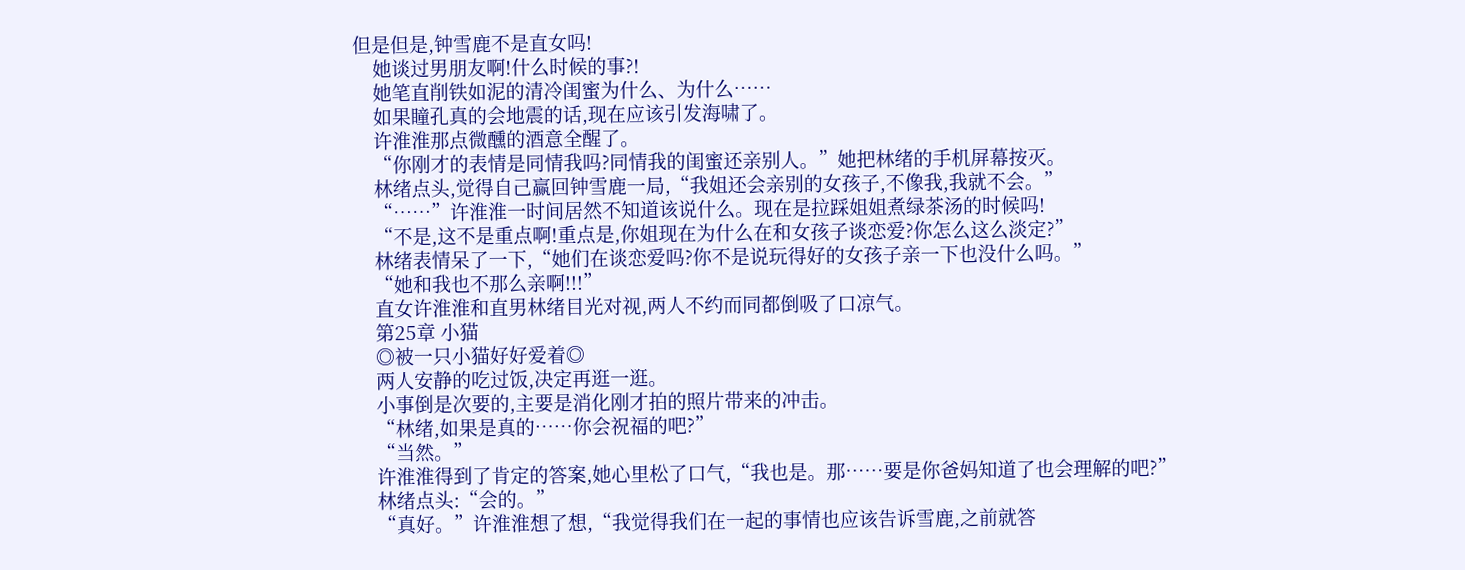但是但是,钟雪鹿不是直女吗!
    她谈过男朋友啊!什么时候的事?!
    她笔直削铁如泥的清冷闺蜜为什么、为什么……
    如果瞳孔真的会地震的话,现在应该引发海啸了。
    许淮淮那点微醺的酒意全醒了。
    “你刚才的表情是同情我吗?同情我的闺蜜还亲别人。”她把林绪的手机屏幕按灭。
    林绪点头,觉得自己赢回钟雪鹿一局,“我姐还会亲别的女孩子,不像我,我就不会。”
    “……”许淮淮一时间居然不知道该说什么。现在是拉踩姐姐煮绿茶汤的时候吗!
    “不是,这不是重点啊!重点是,你姐现在为什么在和女孩子谈恋爱?你怎么这么淡定?”
    林绪表情呆了一下,“她们在谈恋爱吗?你不是说玩得好的女孩子亲一下也没什么吗。”
    “她和我也不那么亲啊!!!”
    直女许淮淮和直男林绪目光对视,两人不约而同都倒吸了口凉气。
    第25章 小猫
    ◎被一只小猫好好爱着◎
    两人安静的吃过饭,决定再逛一逛。
    小事倒是次要的,主要是消化刚才拍的照片带来的冲击。
    “林绪,如果是真的……你会祝福的吧?”
    “当然。”
    许淮淮得到了肯定的答案,她心里松了口气,“我也是。那……要是你爸妈知道了也会理解的吧?”
    林绪点头:“会的。”
    “真好。”许淮淮想了想,“我觉得我们在一起的事情也应该告诉雪鹿,之前就答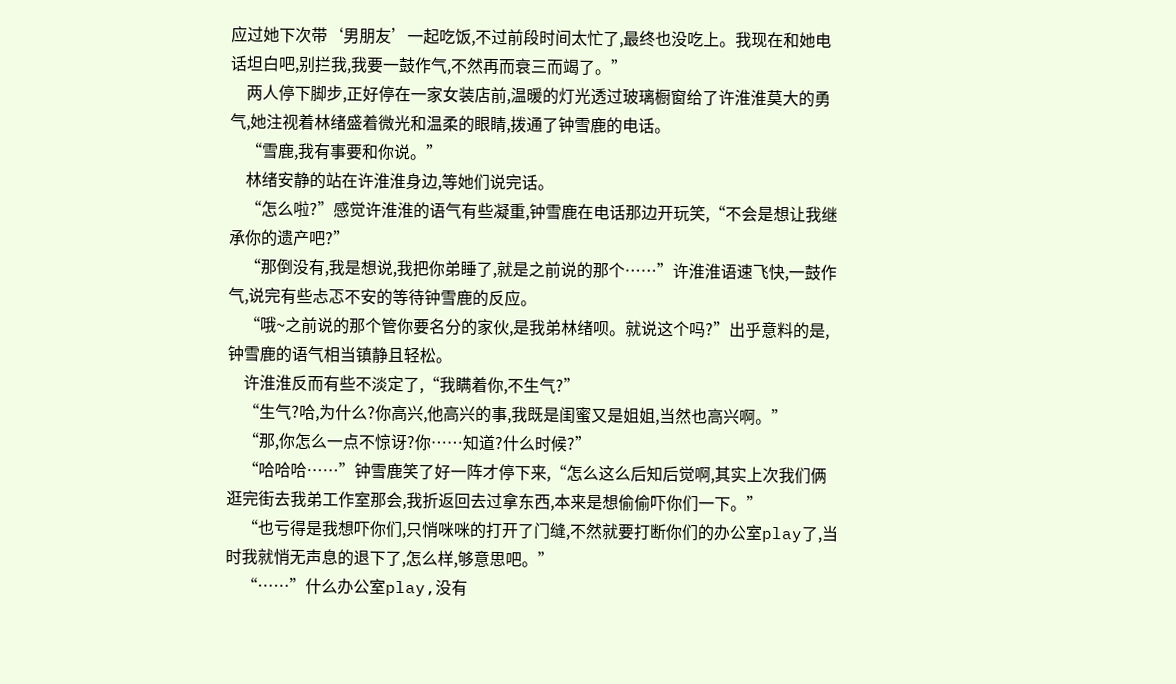应过她下次带‘男朋友’一起吃饭,不过前段时间太忙了,最终也没吃上。我现在和她电话坦白吧,别拦我,我要一鼓作气,不然再而衰三而竭了。”
    两人停下脚步,正好停在一家女装店前,温暖的灯光透过玻璃橱窗给了许淮淮莫大的勇气,她注视着林绪盛着微光和温柔的眼睛,拨通了钟雪鹿的电话。
    “雪鹿,我有事要和你说。”
    林绪安静的站在许淮淮身边,等她们说完话。
    “怎么啦?”感觉许淮淮的语气有些凝重,钟雪鹿在电话那边开玩笑,“不会是想让我继承你的遗产吧?”
    “那倒没有,我是想说,我把你弟睡了,就是之前说的那个……”许淮淮语速飞快,一鼓作气,说完有些忐忑不安的等待钟雪鹿的反应。
    “哦~之前说的那个管你要名分的家伙,是我弟林绪呗。就说这个吗?”出乎意料的是,钟雪鹿的语气相当镇静且轻松。
    许淮淮反而有些不淡定了,“我瞒着你,不生气?”
    “生气?哈,为什么?你高兴,他高兴的事,我既是闺蜜又是姐姐,当然也高兴啊。”
    “那,你怎么一点不惊讶?你……知道?什么时候?”
    “哈哈哈……”钟雪鹿笑了好一阵才停下来,“怎么这么后知后觉啊,其实上次我们俩逛完街去我弟工作室那会,我折返回去过拿东西,本来是想偷偷吓你们一下。”
    “也亏得是我想吓你们,只悄咪咪的打开了门缝,不然就要打断你们的办公室play了,当时我就悄无声息的退下了,怎么样,够意思吧。”
    “……”什么办公室play,没有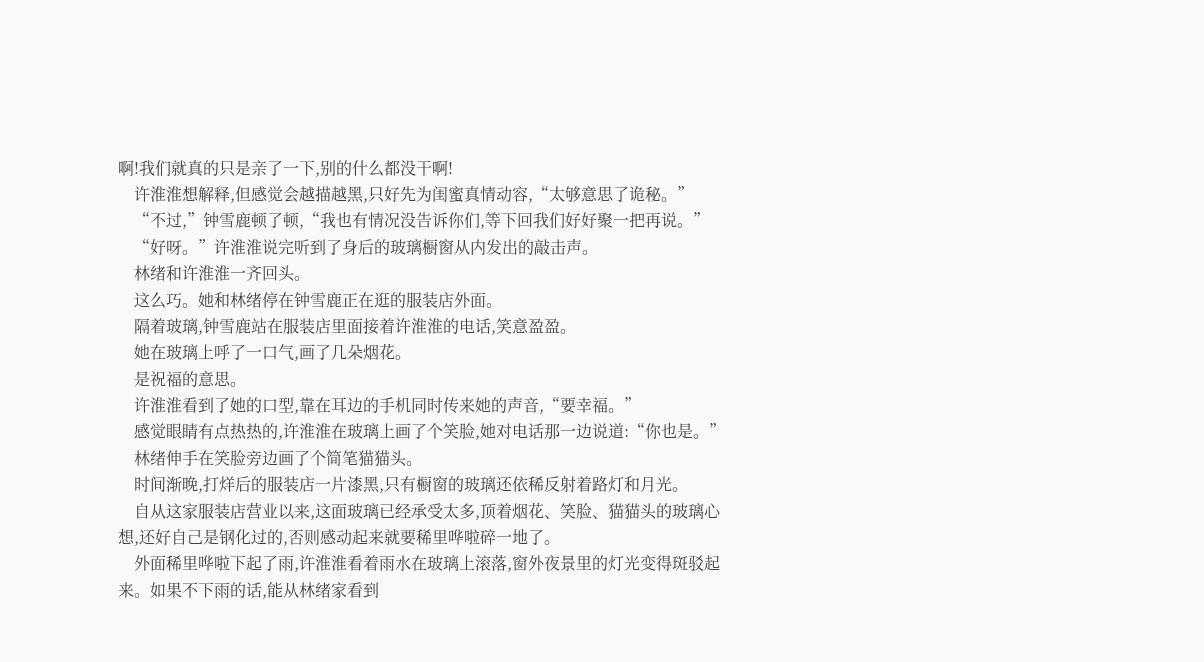啊!我们就真的只是亲了一下,别的什么都没干啊!
    许淮淮想解释,但感觉会越描越黑,只好先为闺蜜真情动容,“太够意思了诡秘。”
    “不过,”钟雪鹿顿了顿,“我也有情况没告诉你们,等下回我们好好聚一把再说。”
    “好呀。”许淮淮说完听到了身后的玻璃橱窗从内发出的敲击声。
    林绪和许淮淮一齐回头。
    这么巧。她和林绪停在钟雪鹿正在逛的服装店外面。
    隔着玻璃,钟雪鹿站在服装店里面接着许淮淮的电话,笑意盈盈。
    她在玻璃上呼了一口气,画了几朵烟花。
    是祝福的意思。
    许淮淮看到了她的口型,靠在耳边的手机同时传来她的声音,“要幸福。”
    感觉眼睛有点热热的,许淮淮在玻璃上画了个笑脸,她对电话那一边说道:“你也是。”
    林绪伸手在笑脸旁边画了个简笔猫猫头。
    时间渐晚,打烊后的服装店一片漆黑,只有橱窗的玻璃还依稀反射着路灯和月光。
    自从这家服装店营业以来,这面玻璃已经承受太多,顶着烟花、笑脸、猫猫头的玻璃心想,还好自己是钢化过的,否则感动起来就要稀里哗啦碎一地了。
    外面稀里哗啦下起了雨,许淮淮看着雨水在玻璃上滚落,窗外夜景里的灯光变得斑驳起来。如果不下雨的话,能从林绪家看到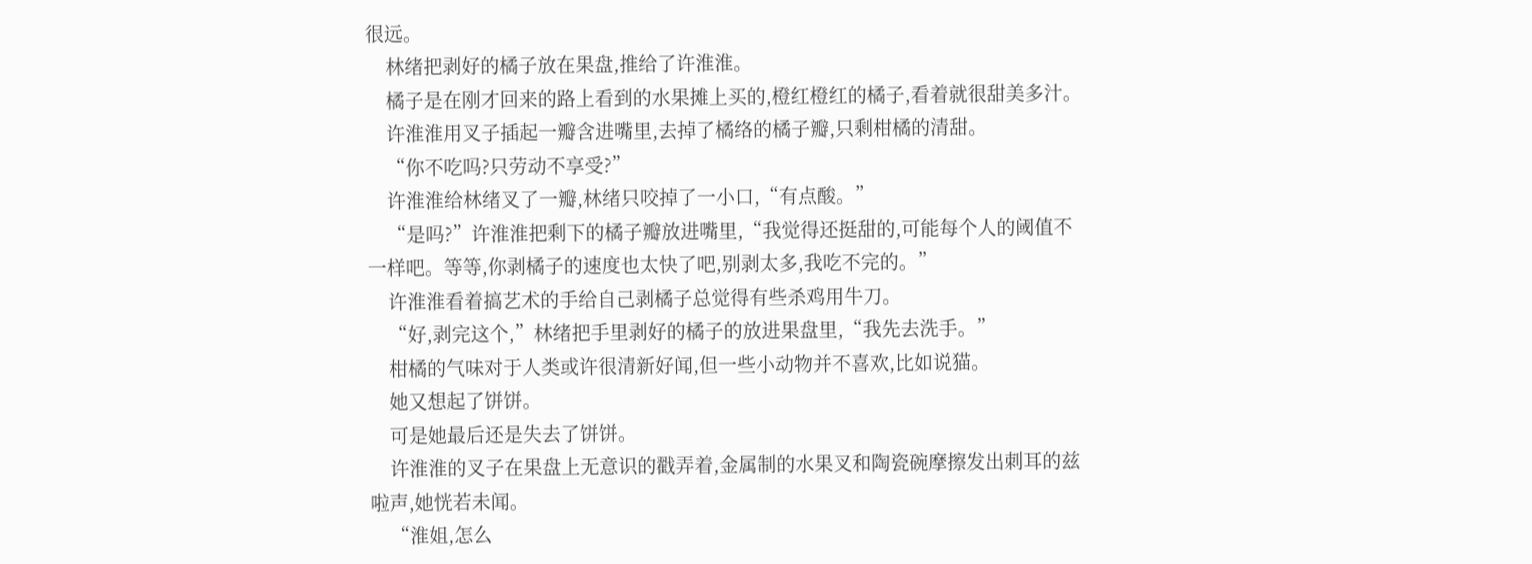很远。
    林绪把剥好的橘子放在果盘,推给了许淮淮。
    橘子是在刚才回来的路上看到的水果摊上买的,橙红橙红的橘子,看着就很甜美多汁。
    许淮淮用叉子插起一瓣含进嘴里,去掉了橘络的橘子瓣,只剩柑橘的清甜。
    “你不吃吗?只劳动不享受?”
    许淮淮给林绪叉了一瓣,林绪只咬掉了一小口,“有点酸。”
    “是吗?”许淮淮把剩下的橘子瓣放进嘴里,“我觉得还挺甜的,可能每个人的阈值不一样吧。等等,你剥橘子的速度也太快了吧,别剥太多,我吃不完的。”
    许淮淮看着搞艺术的手给自己剥橘子总觉得有些杀鸡用牛刀。
    “好,剥完这个,”林绪把手里剥好的橘子的放进果盘里,“我先去洗手。”
    柑橘的气味对于人类或许很清新好闻,但一些小动物并不喜欢,比如说猫。
    她又想起了饼饼。
    可是她最后还是失去了饼饼。
    许淮淮的叉子在果盘上无意识的戳弄着,金属制的水果叉和陶瓷碗摩擦发出刺耳的兹啦声,她恍若未闻。
    “淮姐,怎么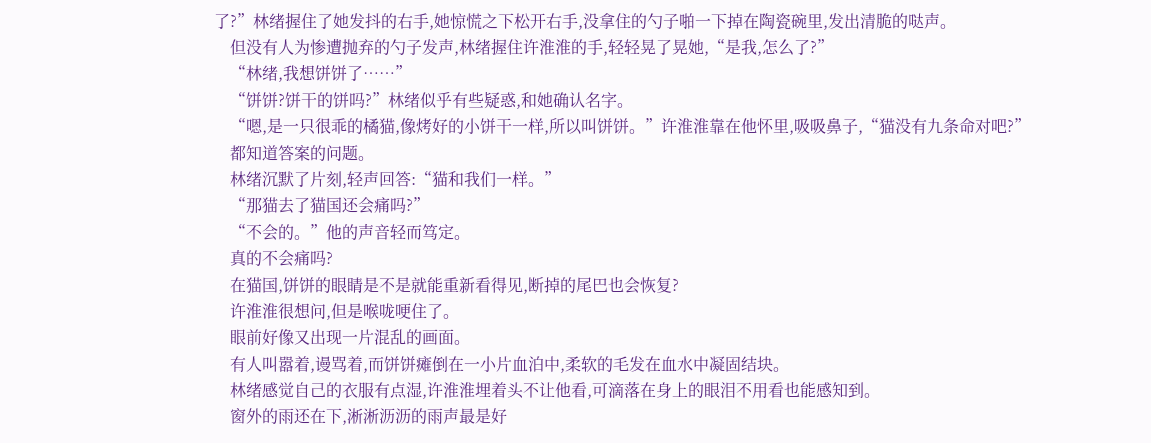了?”林绪握住了她发抖的右手,她惊慌之下松开右手,没拿住的勺子啪一下掉在陶瓷碗里,发出清脆的哒声。
    但没有人为惨遭抛弃的勺子发声,林绪握住许淮淮的手,轻轻晃了晃她,“是我,怎么了?”
    “林绪,我想饼饼了……”
    “饼饼?饼干的饼吗?”林绪似乎有些疑惑,和她确认名字。
    “嗯,是一只很乖的橘猫,像烤好的小饼干一样,所以叫饼饼。”许淮淮靠在他怀里,吸吸鼻子,“猫没有九条命对吧?”
    都知道答案的问题。
    林绪沉默了片刻,轻声回答:“猫和我们一样。”
    “那猫去了猫国还会痛吗?”
    “不会的。”他的声音轻而笃定。
    真的不会痛吗?
    在猫国,饼饼的眼睛是不是就能重新看得见,断掉的尾巴也会恢复?
    许淮淮很想问,但是喉咙哽住了。
    眼前好像又出现一片混乱的画面。
    有人叫嚣着,谩骂着,而饼饼瘫倒在一小片血泊中,柔软的毛发在血水中凝固结块。
    林绪感觉自己的衣服有点湿,许淮淮埋着头不让他看,可滴落在身上的眼泪不用看也能感知到。
    窗外的雨还在下,淅淅沥沥的雨声最是好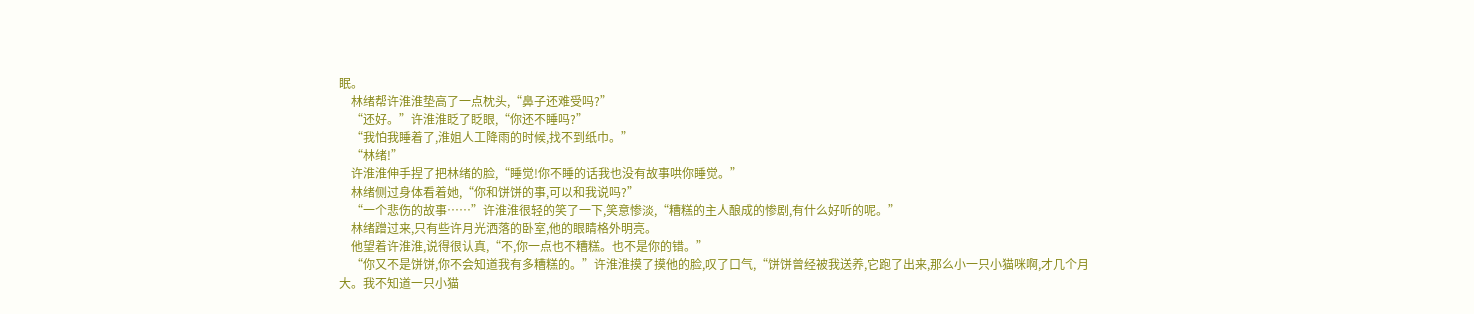眠。
    林绪帮许淮淮垫高了一点枕头,“鼻子还难受吗?”
    “还好。”许淮淮眨了眨眼,“你还不睡吗?”
    “我怕我睡着了,淮姐人工降雨的时候,找不到纸巾。”
    “林绪!”
    许淮淮伸手捏了把林绪的脸,“睡觉!你不睡的话我也没有故事哄你睡觉。”
    林绪侧过身体看着她,“你和饼饼的事,可以和我说吗?”
    “一个悲伤的故事……”许淮淮很轻的笑了一下,笑意惨淡,“糟糕的主人酿成的惨剧,有什么好听的呢。”
    林绪蹭过来,只有些许月光洒落的卧室,他的眼睛格外明亮。
    他望着许淮淮,说得很认真,“不,你一点也不糟糕。也不是你的错。”
    “你又不是饼饼,你不会知道我有多糟糕的。”许淮淮摸了摸他的脸,叹了口气,“饼饼曾经被我送养,它跑了出来,那么小一只小猫咪啊,才几个月大。我不知道一只小猫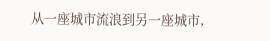从一座城市流浪到另一座城市,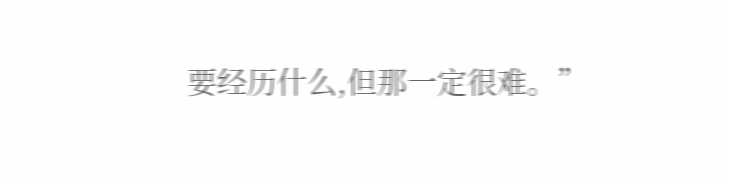要经历什么,但那一定很难。”